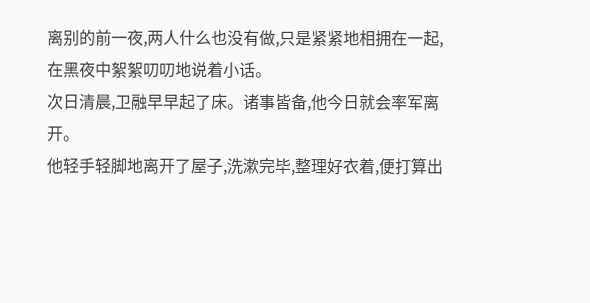离别的前一夜,两人什么也没有做,只是紧紧地相拥在一起,在黑夜中絮絮叨叨地说着小话。
次日清晨,卫融早早起了床。诸事皆备,他今日就会率军离开。
他轻手轻脚地离开了屋子,洗漱完毕,整理好衣着,便打算出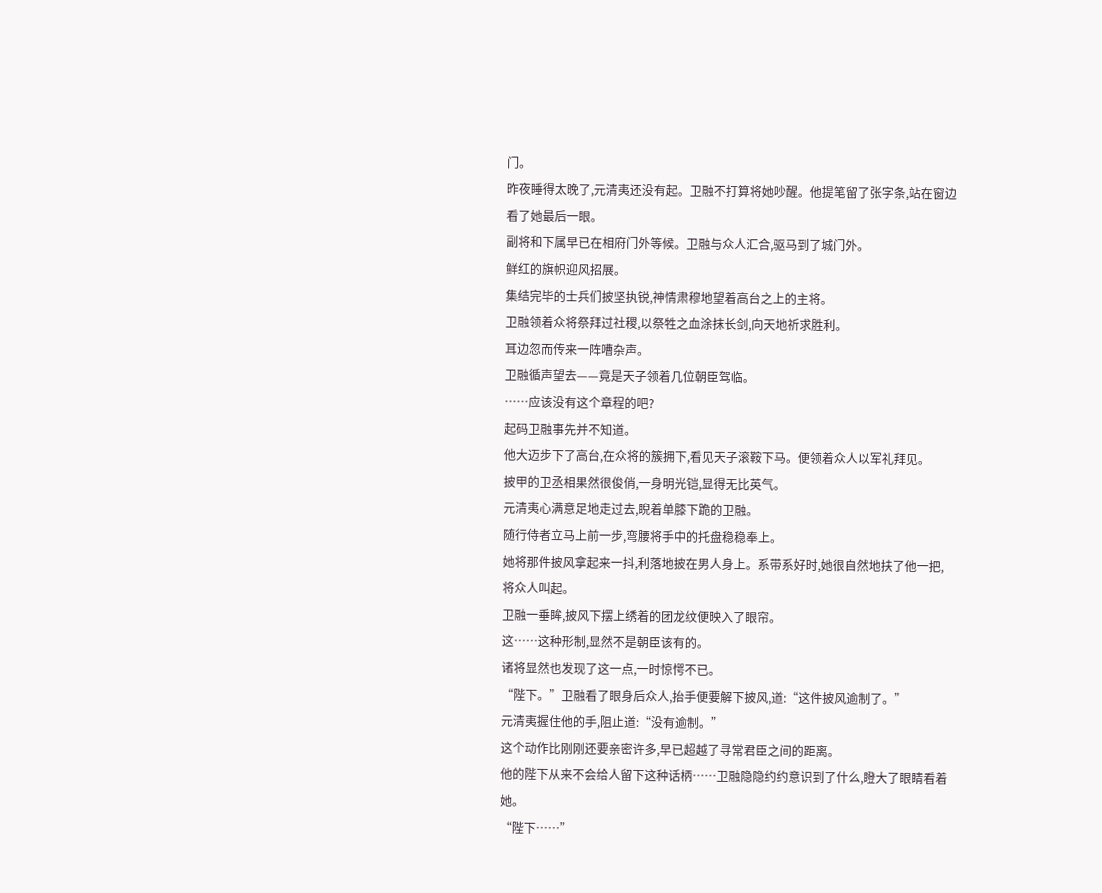门。
昨夜睡得太晚了,元清夷还没有起。卫融不打算将她吵醒。他提笔留了张字条,站在窗边看了她最后一眼。
副将和下属早已在相府门外等候。卫融与众人汇合,驱马到了城门外。
鲜红的旗帜迎风招展。
集结完毕的士兵们披坚执锐,神情肃穆地望着高台之上的主将。
卫融领着众将祭拜过社稷,以祭牲之血涂抹长剑,向天地祈求胜利。
耳边忽而传来一阵嘈杂声。
卫融循声望去——竟是天子领着几位朝臣驾临。
……应该没有这个章程的吧?
起码卫融事先并不知道。
他大迈步下了高台,在众将的簇拥下,看见天子滚鞍下马。便领着众人以军礼拜见。
披甲的卫丞相果然很俊俏,一身明光铠,显得无比英气。
元清夷心满意足地走过去,睨着单膝下跪的卫融。
随行侍者立马上前一步,弯腰将手中的托盘稳稳奉上。
她将那件披风拿起来一抖,利落地披在男人身上。系带系好时,她很自然地扶了他一把,将众人叫起。
卫融一垂眸,披风下摆上绣着的团龙纹便映入了眼帘。
这……这种形制,显然不是朝臣该有的。
诸将显然也发现了这一点,一时惊愕不已。
“陛下。”卫融看了眼身后众人,抬手便要解下披风,道:“这件披风逾制了。”
元清夷握住他的手,阻止道:“没有逾制。”
这个动作比刚刚还要亲密许多,早已超越了寻常君臣之间的距离。
他的陛下从来不会给人留下这种话柄……卫融隐隐约约意识到了什么,瞪大了眼睛看着她。
“陛下……”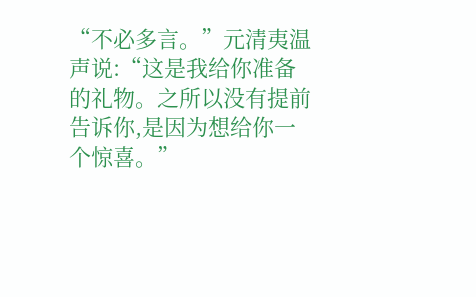“不必多言。”元清夷温声说:“这是我给你准备的礼物。之所以没有提前告诉你,是因为想给你一个惊喜。”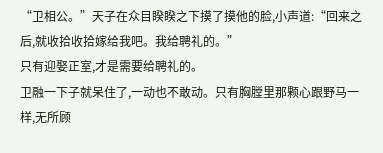“卫相公。”天子在众目睽睽之下摸了摸他的脸,小声道:“回来之后,就收拾收拾嫁给我吧。我给聘礼的。”
只有迎娶正室,才是需要给聘礼的。
卫融一下子就呆住了,一动也不敢动。只有胸膛里那颗心跟野马一样,无所顾